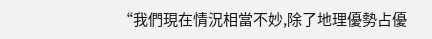“我們現在情況相當不妙,除了地理優勢占優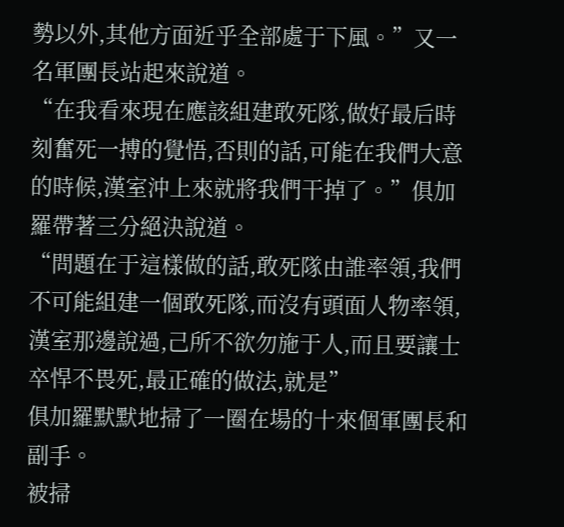勢以外,其他方面近乎全部處于下風。”又一名軍團長站起來說道。
“在我看來現在應該組建敢死隊,做好最后時刻奮死一搏的覺悟,否則的話,可能在我們大意的時候,漢室沖上來就將我們干掉了。”俱加羅帶著三分絕決說道。
“問題在于這樣做的話,敢死隊由誰率領,我們不可能組建一個敢死隊,而沒有頭面人物率領,漢室那邊說過,己所不欲勿施于人,而且要讓士卒悍不畏死,最正確的做法,就是”
俱加羅默默地掃了一圈在場的十來個軍團長和副手。
被掃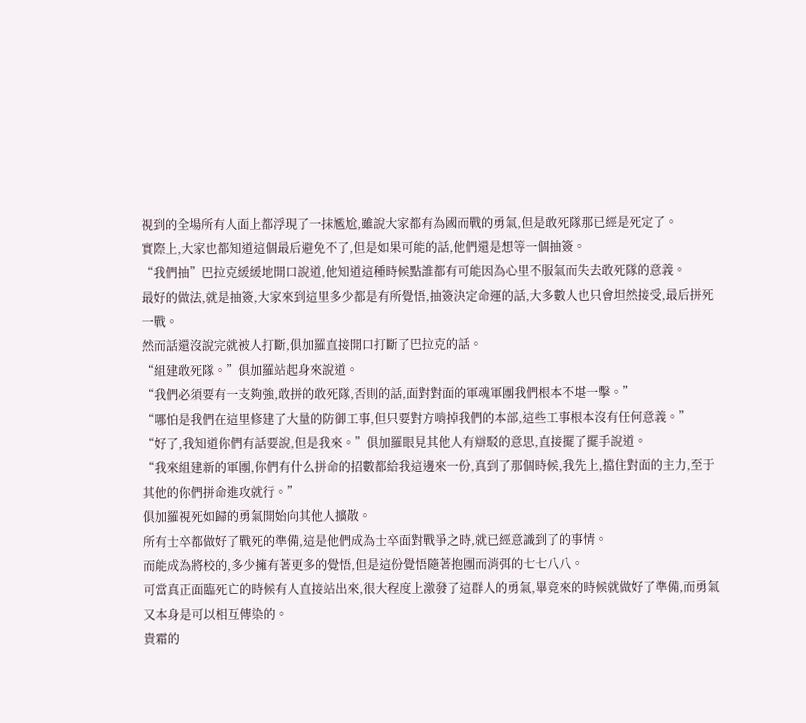視到的全場所有人面上都浮現了一抹尷尬,雖說大家都有為國而戰的勇氣,但是敢死隊那已經是死定了。
實際上,大家也都知道這個最后避免不了,但是如果可能的話,他們還是想等一個抽簽。
“我們抽”巴拉克緩緩地開口說道,他知道這種時候點誰都有可能因為心里不服氣而失去敢死隊的意義。
最好的做法,就是抽簽,大家來到這里多少都是有所覺悟,抽簽決定命運的話,大多數人也只會坦然接受,最后拼死一戰。
然而話還沒說完就被人打斷,俱加羅直接開口打斷了巴拉克的話。
“組建敢死隊。”俱加羅站起身來說道。
“我們必須要有一支夠強,敢拼的敢死隊,否則的話,面對對面的軍魂軍團我們根本不堪一擊。”
“哪怕是我們在這里修建了大量的防御工事,但只要對方啃掉我們的本部,這些工事根本沒有任何意義。”
“好了,我知道你們有話要說,但是我來。”俱加羅眼見其他人有辯駁的意思,直接擺了擺手說道。
“我來組建新的軍團,你們有什么拼命的招數都給我這邊來一份,真到了那個時候,我先上,擋住對面的主力,至于其他的你們拼命進攻就行。”
俱加羅視死如歸的勇氣開始向其他人擴散。
所有士卒都做好了戰死的準備,這是他們成為士卒面對戰爭之時,就已經意識到了的事情。
而能成為將校的,多少擁有著更多的覺悟,但是這份覺悟隨著抱團而消弭的七七八八。
可當真正面臨死亡的時候有人直接站出來,很大程度上激發了這群人的勇氣,畢竟來的時候就做好了準備,而勇氣又本身是可以相互傳染的。
貴霜的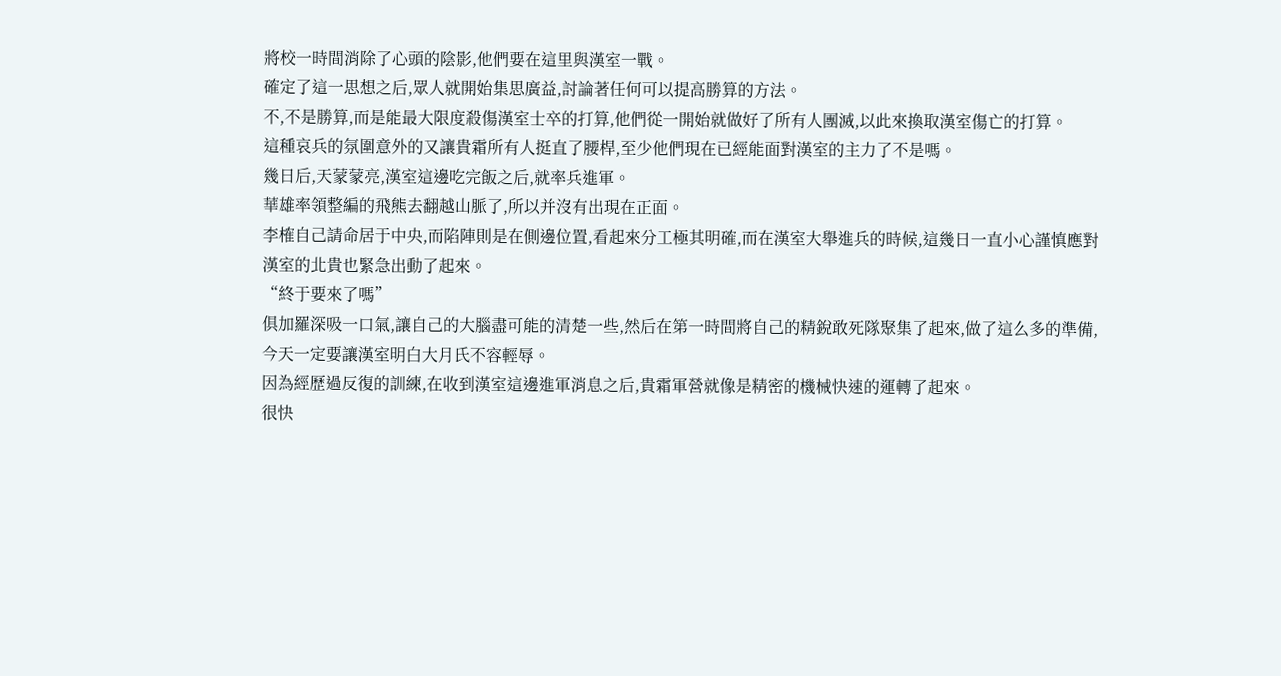將校一時間消除了心頭的陰影,他們要在這里與漢室一戰。
確定了這一思想之后,眾人就開始集思廣益,討論著任何可以提高勝算的方法。
不,不是勝算,而是能最大限度殺傷漢室士卒的打算,他們從一開始就做好了所有人團滅,以此來換取漢室傷亡的打算。
這種哀兵的氛圍意外的又讓貴霜所有人挺直了腰桿,至少他們現在已經能面對漢室的主力了不是嗎。
幾日后,天蒙蒙亮,漢室這邊吃完飯之后,就率兵進軍。
華雄率領整編的飛熊去翻越山脈了,所以并沒有出現在正面。
李榷自己請命居于中央,而陷陣則是在側邊位置,看起來分工極其明確,而在漢室大舉進兵的時候,這幾日一直小心謹慎應對漢室的北貴也緊急出動了起來。
“終于要來了嗎”
俱加羅深吸一口氣,讓自己的大腦盡可能的清楚一些,然后在第一時間將自己的精銳敢死隊聚集了起來,做了這么多的準備,今天一定要讓漢室明白大月氏不容輕辱。
因為經歷過反復的訓練,在收到漢室這邊進軍消息之后,貴霜軍營就像是精密的機械快速的運轉了起來。
很快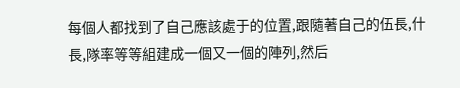每個人都找到了自己應該處于的位置,跟隨著自己的伍長,什長,隊率等等組建成一個又一個的陣列,然后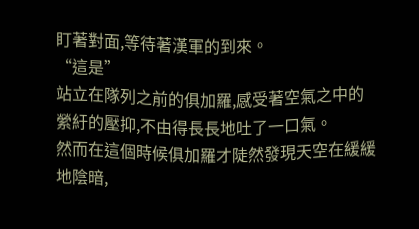盯著對面,等待著漢軍的到來。
“這是”
站立在隊列之前的俱加羅,感受著空氣之中的縈紆的壓抑,不由得長長地吐了一口氣。
然而在這個時候俱加羅才陡然發現天空在緩緩地陰暗,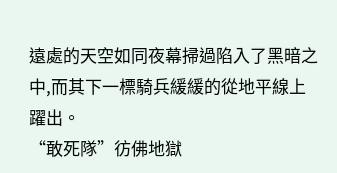遠處的天空如同夜幕掃過陷入了黑暗之中,而其下一標騎兵緩緩的從地平線上躍出。
“敢死隊”彷佛地獄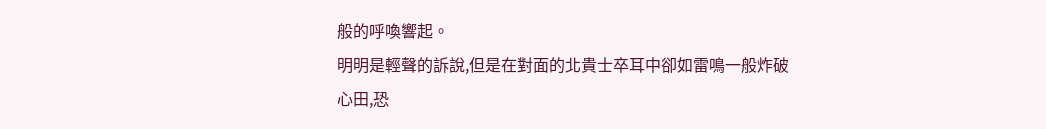般的呼喚響起。
明明是輕聲的訴說,但是在對面的北貴士卒耳中卻如雷鳴一般炸破心田,恐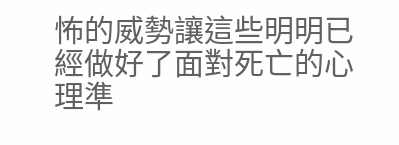怖的威勢讓這些明明已經做好了面對死亡的心理準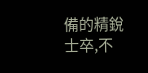備的精銳士卒,不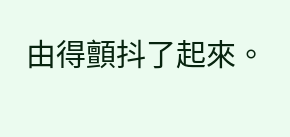由得顫抖了起來。